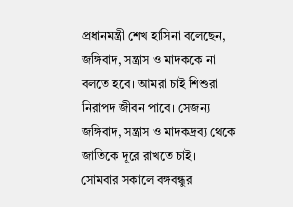প্রধানমন্ত্রী শেখ হাসিনা বলেছেন, জঙ্গিবাদ, সন্ত্রাস ও মাদককে না বলতে হবে। আমরা চাই শিশুরা নিরাপদ জীবন পাবে। সেজন্য জঙ্গিবাদ, সন্ত্রাস ও মাদকদ্রব্য থেকে জাতিকে দূরে রাখতে চাই।
সোমবার সকালে বঙ্গবন্ধুর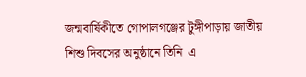জন্মবার্ষিকীতে গোপালগঞ্জের টুঙ্গীপাড়ায় জাতীয় শিশু দিবসের অনুষ্ঠানে তিনি  এ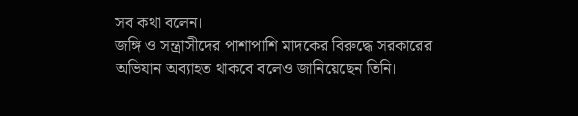সব কথা বলেন।
জঙ্গি ও সন্ত্রাসীদের পাশাপাশি মাদকের বিরুদ্ধে সরকারের অভিযান অব্যাহত থাকবে বলেও জানিয়েছেন তিনি।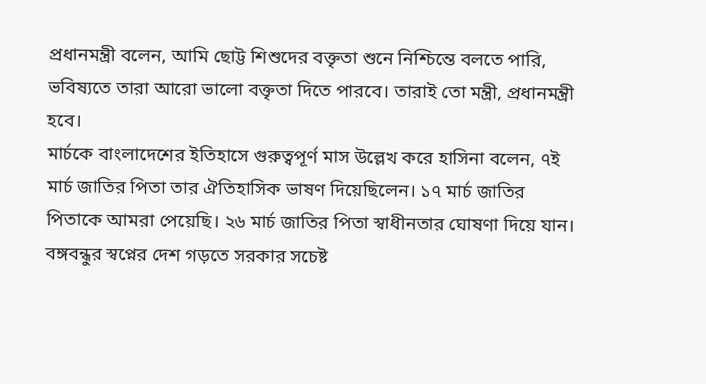প্রধানমন্ত্রী বলেন, আমি ছোট্ট শিশুদের বক্তৃতা শুনে নিশ্চিন্তে বলতে পারি, ভবিষ্যতে তারা আরো ভালো বক্তৃতা দিতে পারবে। তারাই তো মন্ত্রী, প্রধানমন্ত্রী হবে।
মার্চকে বাংলাদেশের ইতিহাসে গুরুত্বপূর্ণ মাস উল্লেখ করে হাসিনা বলেন, ৭ই মার্চ জাতির পিতা তার ঐতিহাসিক ভাষণ দিয়েছিলেন। ১৭ মার্চ জাতির পিতাকে আমরা পেয়েছি। ২৬ মার্চ জাতির পিতা স্বাধীনতার ঘোষণা দিয়ে যান।
বঙ্গবন্ধুর স্বপ্নের দেশ গড়তে সরকার সচেষ্ট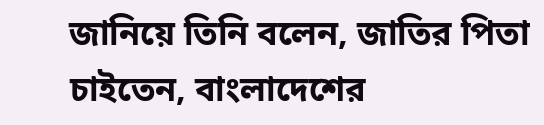জানিয়ে তিনি বলেন, জাতির পিতা চাইতেন, বাংলাদেশের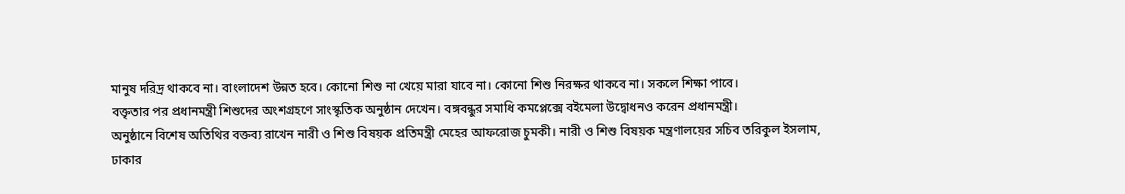মানুষ দরিদ্র থাকবে না। বাংলাদেশ উন্নত হবে। কোনো শিশু না খেয়ে মারা যাবে না। কোনো শিশু নিরক্ষর থাকবে না। সকলে শিক্ষা পাবে।
বক্তৃতার পর প্রধানমন্ত্রী শিশুদের অংশগ্রহণে সাংস্কৃতিক অনুষ্ঠান দেখেন। বঙ্গবন্ধুর সমাধি কমপ্লেক্সে বইমেলা উদ্বোধনও করেন প্রধানমন্ত্রী।
অনুষ্ঠানে বিশেষ অতিথির বক্তব্য রাখেন নারী ও শিশু বিষয়ক প্রতিমন্ত্রী মেহের আফরোজ চুমকী। নারী ও শিশু বিষয়ক মন্ত্রণালয়ের সচিব তরিকুল ইসলাম, ঢাকার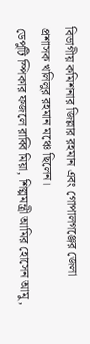বিভাগীয় কমিশনার জিল্লার রহমান এবং গোপালগঞ্জের জেলা প্রশাসক খলিলুর রহমান মঞ্চে ছিলেন।
ডেপুটি স্পিকার ফজলে রাব্বি মিয়া, শিল্পমন্ত্রী আমির হোসেন আমু,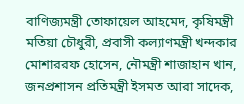বাণিজ্যমন্ত্রী তোফায়েল আহমেদ, কৃষিমন্ত্রী মতিয়া চৌধুরী, প্রবাসী কল্যাণমন্ত্রী খন্দকার মোশাররফ হোসেন, নৌমন্ত্রী শাজাহান খান, জনপ্রশাসন প্রতিমন্ত্রী ইসমত আরা সাদেক,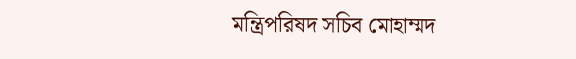মন্ত্রিপরিষদ সচিব মোহাম্মদ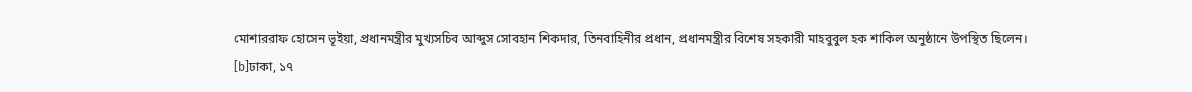মোশাররাফ হোসেন ভূইয়া, প্রধানমন্ত্রীর মুখ্যসচিব আব্দুস সোবহান শিকদার, তিনবাহিনীর প্রধান, প্রধানমন্ত্রীর বিশেষ সহকারী মাহবুবুল হক শাকিল অনুষ্ঠানে উপস্থিত ছিলেন।
[b]ঢাকা, ১৭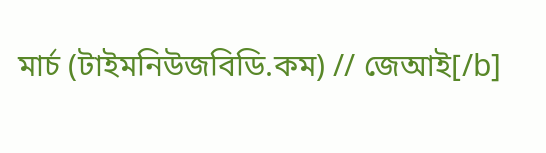মার্চ (টাইমনিউজবিডি.কম) // জেআই[/b]